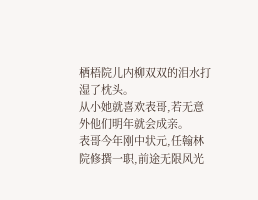栖梧院儿内柳双双的泪水打湿了枕头。
从小她就喜欢表哥,若无意外他们明年就会成亲。
表哥今年刚中状元,任翰林院修撰一职,前途无限风光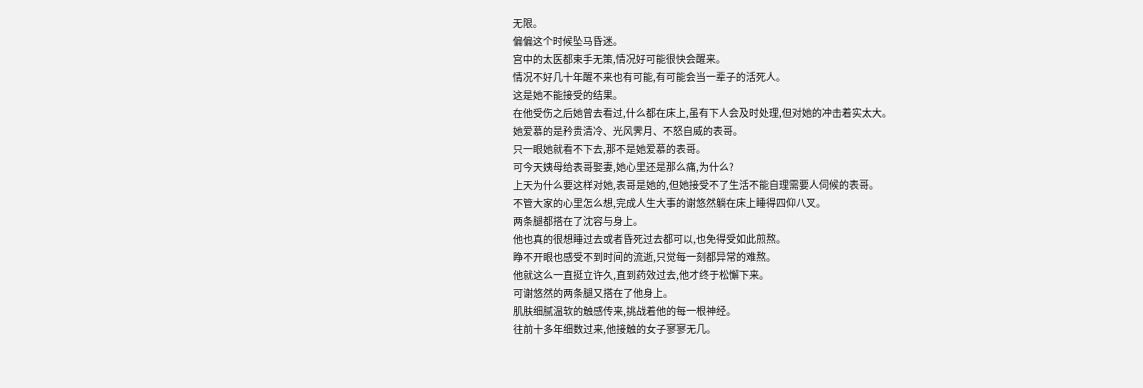无限。
偏偏这个时候坠马昏迷。
宫中的太医都束手无策,情况好可能很快会醒来。
情况不好几十年醒不来也有可能,有可能会当一辈子的活死人。
这是她不能接受的结果。
在他受伤之后她曾去看过,什么都在床上,虽有下人会及时处理,但对她的冲击着实太大。
她爱慕的是矜贵清冷、光风霁月、不怒自威的表哥。
只一眼她就看不下去,那不是她爱慕的表哥。
可今天姨母给表哥娶妻,她心里还是那么痛,为什么?
上天为什么要这样对她,表哥是她的,但她接受不了生活不能自理需要人伺候的表哥。
不管大家的心里怎么想,完成人生大事的谢悠然躺在床上睡得四仰八叉。
两条腿都搭在了沈容与身上。
他也真的很想睡过去或者昏死过去都可以,也免得受如此煎熬。
睁不开眼也感受不到时间的流逝,只觉每一刻都异常的难熬。
他就这么一直挺立许久,直到药效过去,他才终于松懈下来。
可谢悠然的两条腿又搭在了他身上。
肌肤细腻温软的触感传来,挑战着他的每一根神经。
往前十多年细数过来,他接触的女子寥寥无几。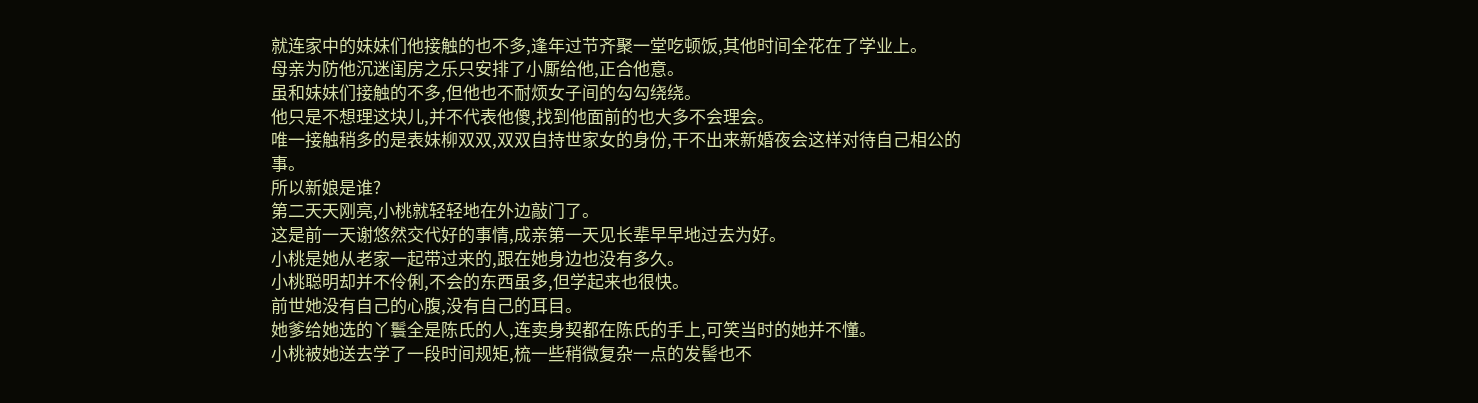就连家中的妹妹们他接触的也不多,逢年过节齐聚一堂吃顿饭,其他时间全花在了学业上。
母亲为防他沉迷闺房之乐只安排了小厮给他,正合他意。
虽和妹妹们接触的不多,但他也不耐烦女子间的勾勾绕绕。
他只是不想理这块儿,并不代表他傻,找到他面前的也大多不会理会。
唯一接触稍多的是表妹柳双双,双双自持世家女的身份,干不出来新婚夜会这样对待自己相公的事。
所以新娘是谁?
第二天天刚亮,小桃就轻轻地在外边敲门了。
这是前一天谢悠然交代好的事情,成亲第一天见长辈早早地过去为好。
小桃是她从老家一起带过来的,跟在她身边也没有多久。
小桃聪明却并不伶俐,不会的东西虽多,但学起来也很快。
前世她没有自己的心腹,没有自己的耳目。
她爹给她选的丫鬟全是陈氏的人,连卖身契都在陈氏的手上,可笑当时的她并不懂。
小桃被她送去学了一段时间规矩,梳一些稍微复杂一点的发髻也不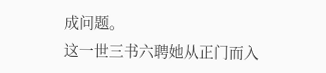成问题。
这一世三书六聘她从正门而入